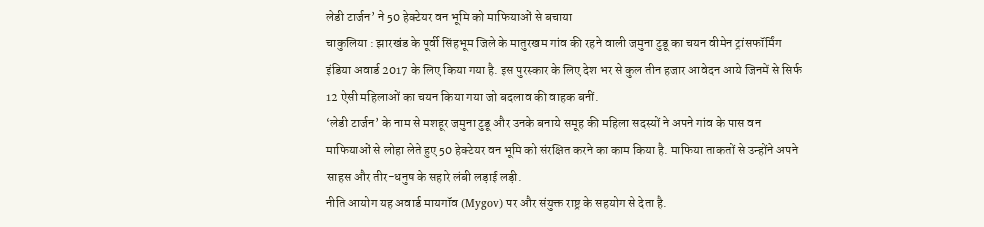लेडी टार्जन’ ने 50 हेक्टेयर वन भूमि को माफियाओं से बचाया
चाकुलिया : झारखंड के पूर्वी सिंहभूम जिले के मातुरखम गांव की रहने वाली जमुना टुडू का चयन वीमेन ट्रांसफॉर्मिंग इंडिया अवार्ड 2017 के लिए किया गया है. इस पुरस्कार के लिए देश भर से कुल तीन हजार आवेदन आये जिनमें से सिर्फ 12 ऐसी महिलाओं का चयन किया गया जो बदलाव की वाहक बनीं.
‘लेडी टार्जन’ के नाम से मशहूर जमुना टुडू और उनके बनाये समूह की महिला सदस्यों ने अपने गांव के पास वन माफियाओं से लोहा लेते हुए 50 हेक्टेयर वन भूमि को संरक्षित करने का काम किया है. माफिया ताकतों से उन्होंने अपने साहस और तीर-धनुष के सहारे लंबी लड़ाई लड़ी.
नीति आयोग यह अवार्ड मायगॉव (Mygov) पर और संयुक्त राष्ट्र के सहयोग से देता है.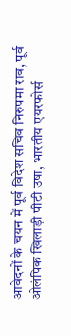आवेदनों के चयन में पूर्व विदेश सचिव निरुपमा राव, पूर्व ओलंपिक खिलाड़ी पीटी उषा, भारतीय एयरफोर्स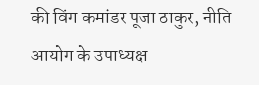की विंग कमांडर पूजा ठाकुर, नीति आयोग के उपाध्यक्ष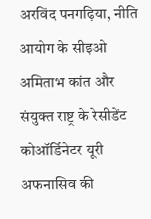अरविंद पनगढ़िया, नीति आयोग के सीइओ अमिताभ कांत और संयुक्त राष्ट्र के रेसीडेंट कोऑर्डिनेटर यूरी अफनासिव की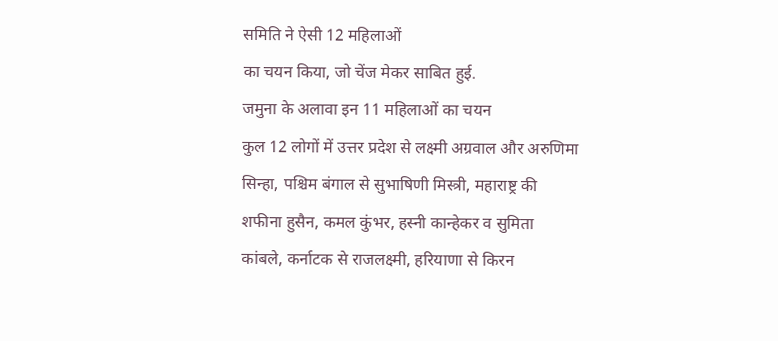समिति ने ऐसी 12 महिलाओं
का चयन किया, जो चेंज मेकर साबित हुई.
जमुना के अलावा इन 11 महिलाओं का चयन
कुल 12 लोगों में उत्तर प्रदेश से लक्ष्मी अग्रवाल और अरुणिमा सिन्हा, पश्चिम बंगाल से सुभाषिणी मिस्त्री, महाराष्ट्र की शफीना हुसैन, कमल कुंभर, हस्नी कान्हेकर व सुमिता कांबले, कर्नाटक से राजलक्ष्मी, हरियाणा से किरन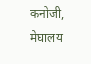कनोजी, मेघालय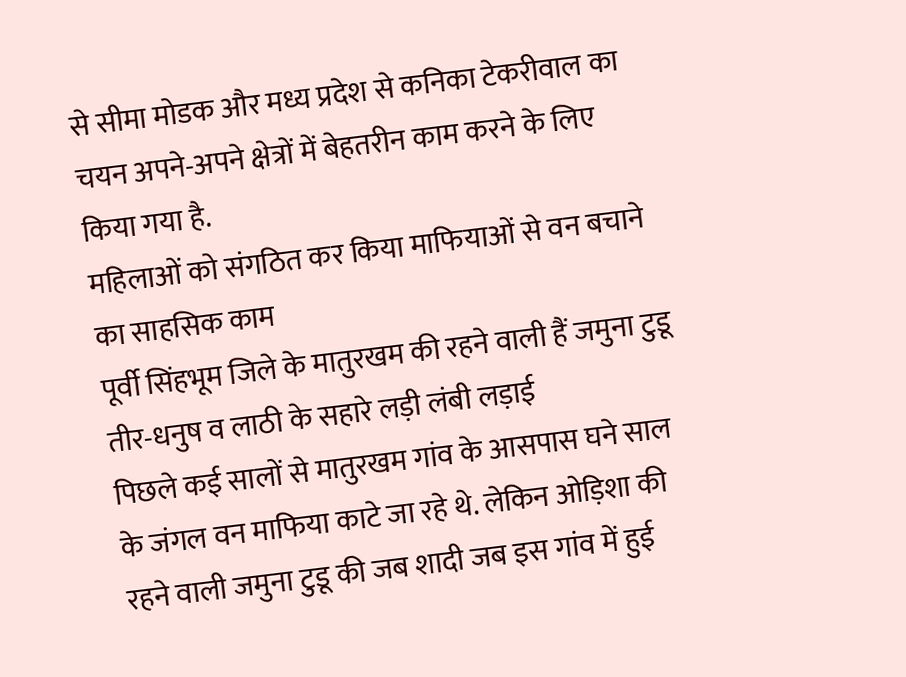से सीमा मोडक और मध्य प्रदेश से कनिका टेकरीवाल का चयन अपने-अपने क्षेत्रों में बेहतरीन काम करने के लिए किया गया है.
महिलाओं को संगठित कर किया माफियाओं से वन बचाने का साहसिक काम
पूर्वी सिंहभूम जिले के मातुरखम की रहने वाली हैं जमुना टुडू
तीर-धनुष व लाठी के सहारे लड़ी लंबी लड़ाई
पिछले कई सालों से मातुरखम गांव के आसपास घने साल के जंगल वन माफिया काटे जा रहे थे. लेकिन ओड़िशा की रहने वाली जमुना टुडू की जब शादी जब इस गांव में हुई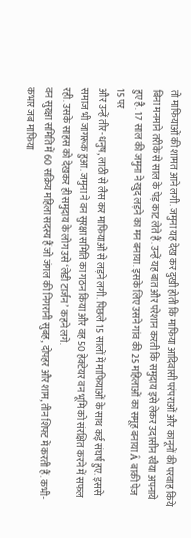तो माफियाओं की शामत आने लगी. जमुना यह देख कर दुखी होती कि माफिया आदिवासी परंपराओं और कानूनों की परवाह किये बिना मनमाने तरीके से साल के पेड़ काट लेते हैं. उन्हें यह बात और परेशान करती कि समुदाय इसे लेकर उदासीन रवैया अपनाये हुए है. 17 साल की जमुना ने खुद लड़ने का मन बनाया. इसके लिए उसने गांव की 25 महिलाओं का समूह बनाया Â बाकी पेज 15 पर
और उन्हें तीर-धनुष, लाठी से लैस कर माफियाओं से लड़ने लगी. पिछले 15 सालों में माफियाओं के साथ कई संघर्ष हुए. इससे समाज भी जागरूक हुआ. जमुना ने वन सुरक्षा समिति का गठन किया और वह 50 हेक्टेयर वन भूमि को संरक्षित करने में सफल रही. उसके साहस को देखकर ही समुदाय के लोग उसे ‘लेडी टार्जन’ कहने लगे.
वन सुरक्षा समिति में 60 सक्रिय महिला सदस्य हैं जो जंगल की निगरानी सुबह, दोपहर और शाम, तीन शिफ्ट में करती हैं. कभी-कभार जब माफिया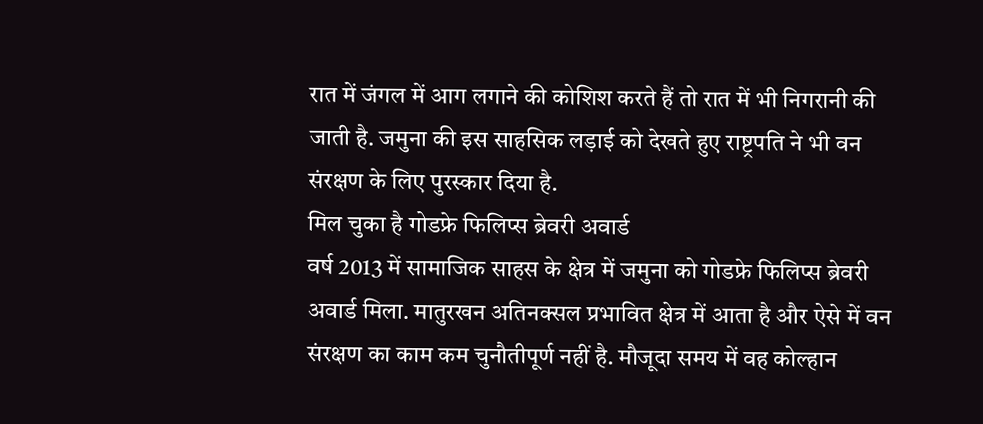रात में जंगल में आग लगाने की कोशिश करते हैं तो रात में भी निगरानी की जाती है. जमुना की इस साहसिक लड़ाई को देखते हुए राष्ट्रपति ने भी वन संरक्षण के लिए पुरस्कार दिया है.
मिल चुका है गोडफ्रे फिलिप्स ब्रेवरी अवार्ड
वर्ष 2013 में सामाजिक साहस के क्षेत्र में जमुना को गोडफ्रे फिलिप्स ब्रेवरी अवार्ड मिला. मातुरखन अतिनक्सल प्रभावित क्षेत्र में आता है और ऐसे में वन संरक्षण का काम कम चुनौतीपूर्ण नहीं है. मौजूदा समय में वह कोल्हान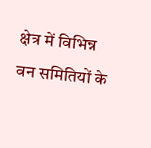क्षेत्र में विभिन्न वन समितियों के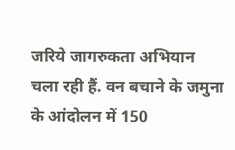जरिये जागरुकता अभियान चला रही हैं. वन बचाने के जमुना के आंदोलन में 150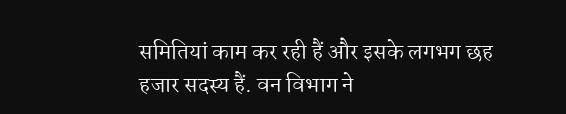समितियां काम कर रही हैं और इसके लगभग छह हजार सदस्य हैं. वन विभाग ने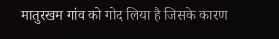मातुरखम गांव को गोद लिया है जिसके कारण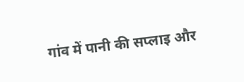गांव में पानी की सप्लाइ और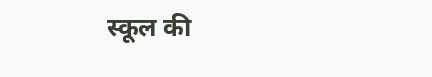स्कूल की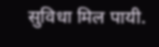सुविधा मिल पायी.